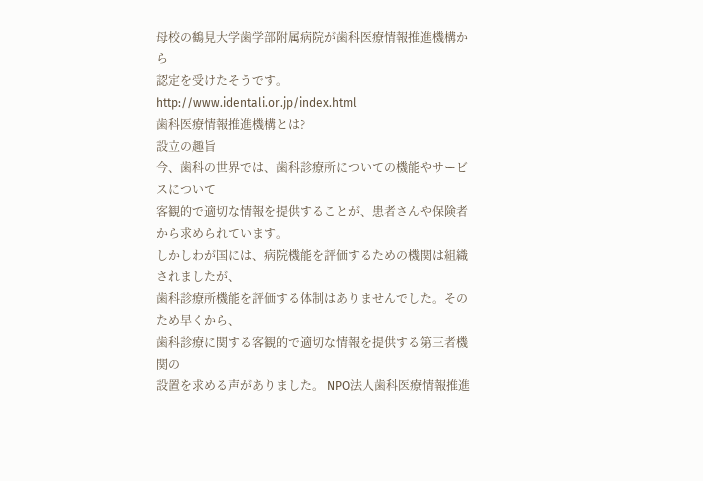母校の鶴見大学歯学部附属病院が歯科医療情報推進機構から
認定を受けたそうです。
http://www.identali.or.jp/index.html
歯科医療情報推進機構とは?
設立の趣旨
今、歯科の世界では、歯科診療所についての機能やサービスについて
客観的で適切な情報を提供することが、患者さんや保険者から求められています。
しかしわが国には、病院機能を評価するための機関は組織されましたが、
歯科診療所機能を評価する体制はありませんでした。そのため早くから、
歯科診療に関する客観的で適切な情報を提供する第三者機関の
設置を求める声がありました。 NPO法人歯科医療情報推進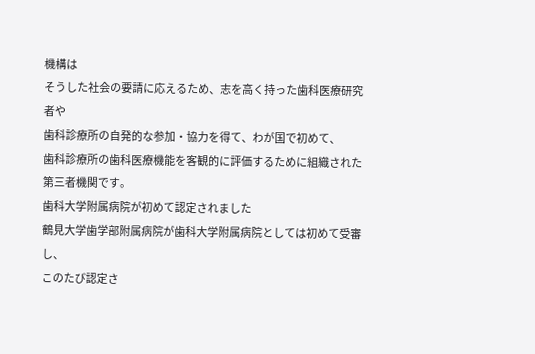機構は
そうした社会の要請に応えるため、志を高く持った歯科医療研究者や
歯科診療所の自発的な参加・協力を得て、わが国で初めて、
歯科診療所の歯科医療機能を客観的に評価するために組織された第三者機関です。
歯科大学附属病院が初めて認定されました
鶴見大学歯学部附属病院が歯科大学附属病院としては初めて受審し、
このたび認定さ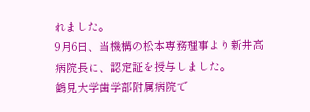れました。
9月6日、当機構の松本専務理事より新井高病院長に、認定証を授与しました。
鶴見大学歯学部附属病院で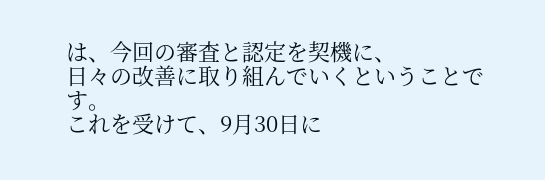は、今回の審査と認定を契機に、
日々の改善に取り組んでいくということです。
これを受けて、9月30日に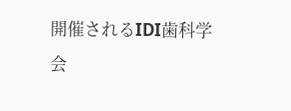開催されるIDI歯科学会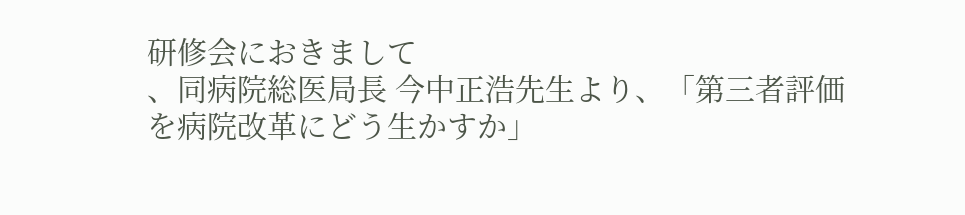研修会におきまして
、同病院総医局長 今中正浩先生より、「第三者評価を病院改革にどう生かすか」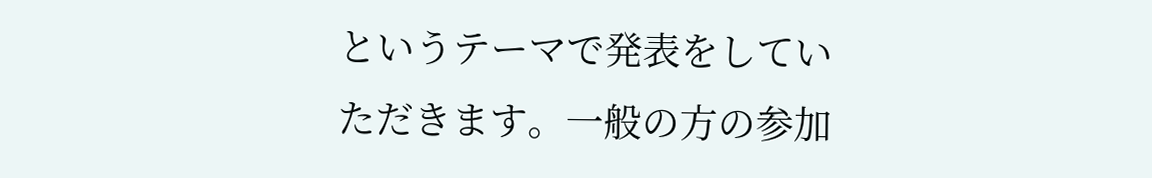というテーマで発表をしていただきます。一般の方の参加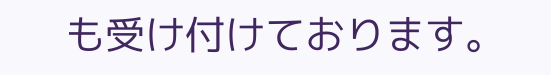も受け付けております。